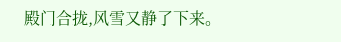殿门合拢,风雪又静了下来。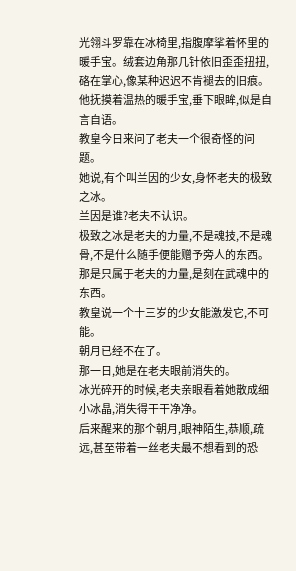光翎斗罗靠在冰椅里,指腹摩挲着怀里的暖手宝。绒套边角那几针依旧歪歪扭扭,硌在掌心,像某种迟迟不肯褪去的旧痕。
他抚摸着温热的暖手宝,垂下眼眸,似是自言自语。
教皇今日来问了老夫一个很奇怪的问题。
她说,有个叫兰因的少女,身怀老夫的极致之冰。
兰因是谁?老夫不认识。
极致之冰是老夫的力量,不是魂技,不是魂骨,不是什么随手便能赠予旁人的东西。那是只属于老夫的力量,是刻在武魂中的东西。
教皇说一个十三岁的少女能激发它,不可能。
朝月已经不在了。
那一日,她是在老夫眼前消失的。
冰光碎开的时候,老夫亲眼看着她散成细小冰晶,消失得干干净净。
后来醒来的那个朝月,眼神陌生,恭顺,疏远,甚至带着一丝老夫最不想看到的恐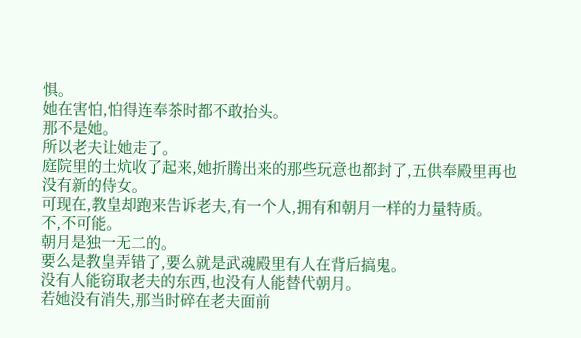惧。
她在害怕,怕得连奉茶时都不敢抬头。
那不是她。
所以老夫让她走了。
庭院里的土炕收了起来,她折腾出来的那些玩意也都封了,五供奉殿里再也没有新的侍女。
可现在,教皇却跑来告诉老夫,有一个人,拥有和朝月一样的力量特质。
不,不可能。
朝月是独一无二的。
要么是教皇弄错了,要么就是武魂殿里有人在背后搞鬼。
没有人能窃取老夫的东西,也没有人能替代朝月。
若她没有消失,那当时碎在老夫面前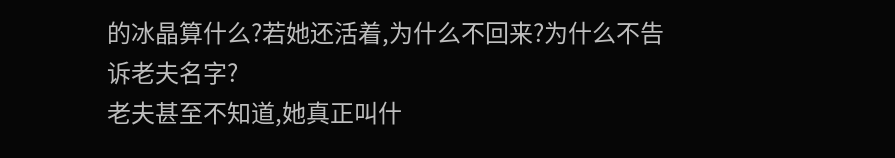的冰晶算什么?若她还活着,为什么不回来?为什么不告诉老夫名字?
老夫甚至不知道,她真正叫什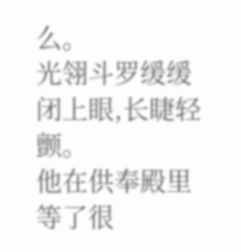么。
光翎斗罗缓缓闭上眼,长睫轻颤。
他在供奉殿里等了很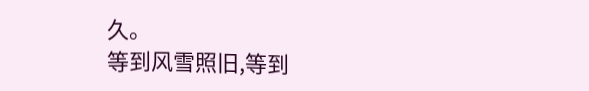久。
等到风雪照旧,等到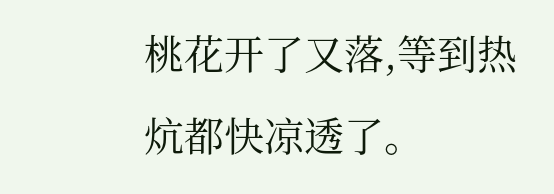桃花开了又落,等到热炕都快凉透了。